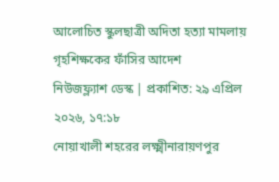আলোচিত স্কুলছাত্রী অদিতা হত্যা মামলায় গৃহশিক্ষকের ফাঁসির আদেশ
নিউজফ্ল্যাশ ডেস্ক | প্রকাশিত: ২৯ এপ্রিল ২০২৬, ১৭:১৮
নোয়াখালী শহরের লক্ষ্মীনারায়ণপুর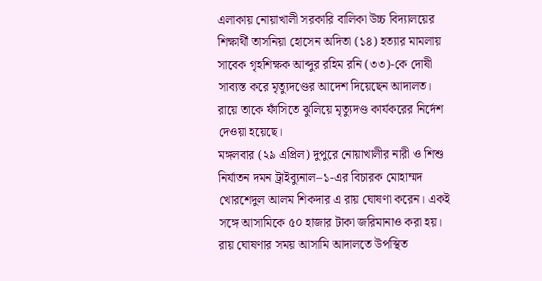এলাকায় নোয়াখালী সরকারি বালিকা উচ্চ বিদ্যালয়ের শিক্ষার্থী তাসনিয়া হোসেন অদিতা (১৪) হত্যার মামলায় সাবেক গৃহশিক্ষক আব্দুর রহিম রনি (৩৩)-কে দোষী সাব্যস্ত করে মৃত্যুদণ্ডের আদেশ দিয়েছেন আদালত। রায়ে তাকে ফাঁসিতে ঝুলিয়ে মৃত্যুদণ্ড কার্যকরের নির্দেশ দেওয়া হয়েছে।
মঙ্গলবার (২৯ এপ্রিল) দুপুরে নোয়াখালীর নারী ও শিশু নির্যাতন দমন ট্রাইব্যুনাল–১-এর বিচারক মোহাম্মদ খোরশেদুল আলম শিকদার এ রায় ঘোষণা করেন। একই সঙ্গে আসামিকে ৫০ হাজার টাকা জরিমানাও করা হয়। রায় ঘোষণার সময় আসামি আদালতে উপস্থিত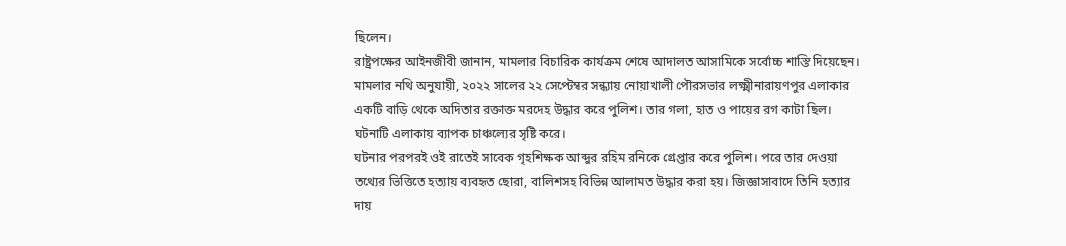ছিলেন।
রাষ্ট্রপক্ষের আইনজীবী জানান, মামলার বিচারিক কার্যক্রম শেষে আদালত আসামিকে সর্বোচ্চ শাস্তি দিয়েছেন।
মামলার নথি অনুযায়ী, ২০২২ সালের ২২ সেপ্টেম্বর সন্ধ্যায় নোয়াখালী পৌরসভার লক্ষ্মীনারায়ণপুর এলাকার একটি বাড়ি থেকে অদিতার রক্তাক্ত মরদেহ উদ্ধার করে পুলিশ। তার গলা, হাত ও পায়ের রগ কাটা ছিল। ঘটনাটি এলাকায় ব্যাপক চাঞ্চল্যের সৃষ্টি করে।
ঘটনার পরপরই ওই রাতেই সাবেক গৃহশিক্ষক আব্দুর রহিম রনিকে গ্রেপ্তার করে পুলিশ। পরে তার দেওয়া তথ্যের ভিত্তিতে হত্যায় ব্যবহৃত ছোরা, বালিশসহ বিভিন্ন আলামত উদ্ধার করা হয়। জিজ্ঞাসাবাদে তিনি হত্যার দায়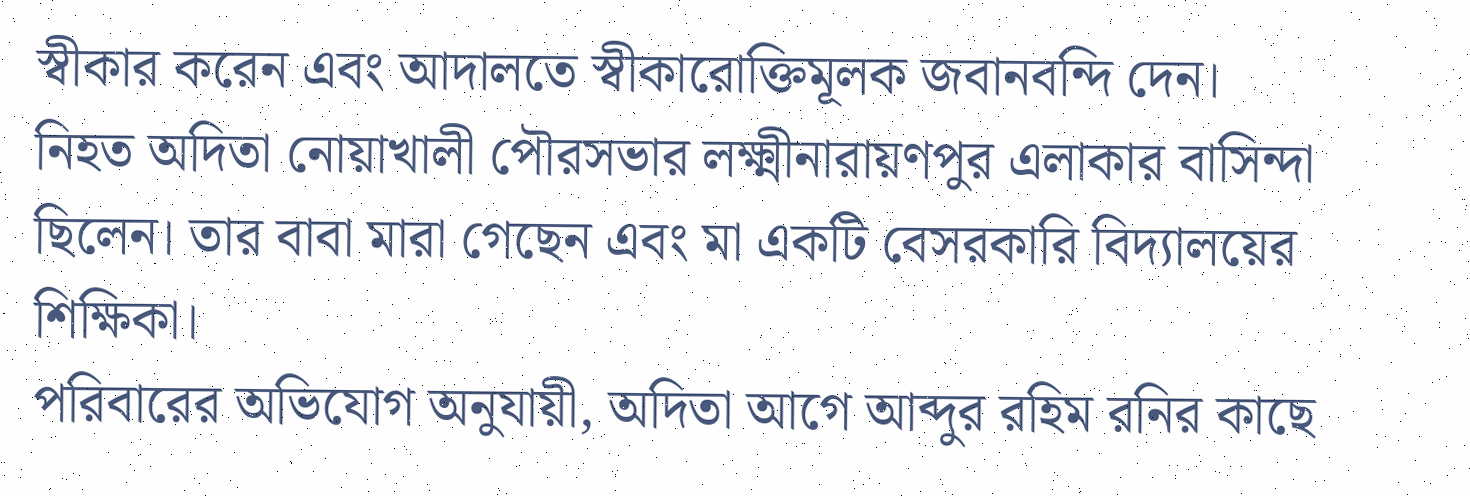স্বীকার করেন এবং আদালতে স্বীকারোক্তিমূলক জবানবন্দি দেন।
নিহত অদিতা নোয়াখালী পৌরসভার লক্ষ্মীনারায়ণপুর এলাকার বাসিন্দা ছিলেন। তার বাবা মারা গেছেন এবং মা একটি বেসরকারি বিদ্যালয়ের শিক্ষিকা।
পরিবারের অভিযোগ অনুযায়ী, অদিতা আগে আব্দুর রহিম রনির কাছে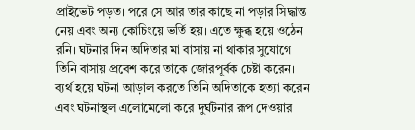প্রাইভেট পড়ত। পরে সে আর তার কাছে না পড়ার সিদ্ধান্ত নেয় এবং অন্য কোচিংয়ে ভর্তি হয়। এতে ক্ষুব্ধ হয়ে ওঠেন রনি। ঘটনার দিন অদিতার মা বাসায় না থাকার সুযোগে তিনি বাসায় প্রবেশ করে তাকে জোরপূর্বক চেষ্টা করেন। ব্যর্থ হয়ে ঘটনা আড়াল করতে তিনি অদিতাকে হত্যা করেন এবং ঘটনাস্থল এলোমেলো করে দুর্ঘটনার রূপ দেওয়ার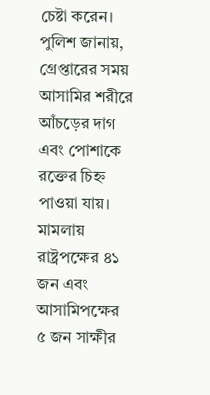চেষ্টা করেন।
পুলিশ জানায়, গ্রেপ্তারের সময় আসামির শরীরে আঁচড়ের দাগ এবং পোশাকে রক্তের চিহ্ন পাওয়া যায়। মামলায় রাষ্ট্রপক্ষের ৪১ জন এবং আসামিপক্ষের ৫ জন সাক্ষীর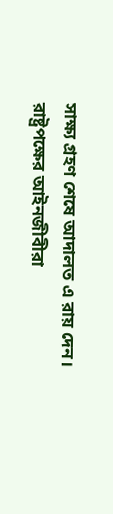সাক্ষ্য গ্রহণ শেষে আদালত এ রায় দেন।
রাষ্ট্রপক্ষের আইনজীবীরা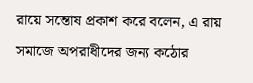রায়ে সন্তোষ প্রকাশ করে বলেন, এ রায় সমাজে অপরাধীদের জন্য কঠোর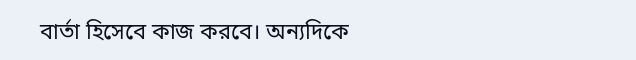বার্তা হিসেবে কাজ করবে। অন্যদিকে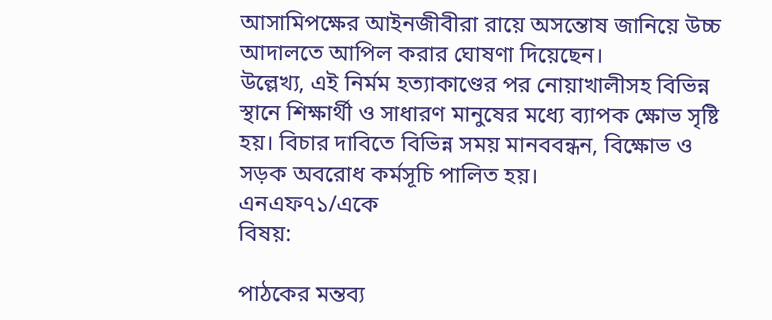আসামিপক্ষের আইনজীবীরা রায়ে অসন্তোষ জানিয়ে উচ্চ আদালতে আপিল করার ঘোষণা দিয়েছেন।
উল্লেখ্য, এই নির্মম হত্যাকাণ্ডের পর নোয়াখালীসহ বিভিন্ন স্থানে শিক্ষার্থী ও সাধারণ মানুষের মধ্যে ব্যাপক ক্ষোভ সৃষ্টি হয়। বিচার দাবিতে বিভিন্ন সময় মানববন্ধন, বিক্ষোভ ও সড়ক অবরোধ কর্মসূচি পালিত হয়।
এনএফ৭১/একে
বিষয়:

পাঠকের মন্তব্য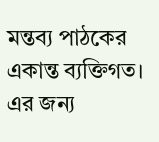মন্তব্য পাঠকের একান্ত ব্যক্তিগত। এর জন্য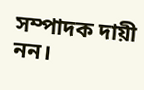সম্পাদক দায়ী নন।